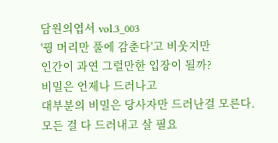담원의엽서 vol.3_003
'꿩 머리만 풀에 감춘다'고 비웃지만
인간이 과연 그럴만한 입장이 될까?
비밀은 언제나 드러나고
대부분의 비밀은 당사자만 드러난걸 모른다.
모든 걸 다 드러내고 살 필요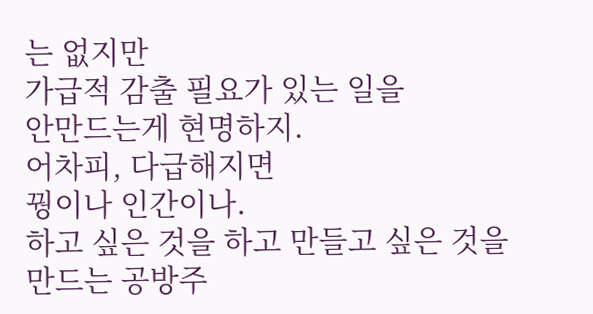는 없지만
가급적 감출 필요가 있는 일을
안만드는게 현명하지.
어차피, 다급해지면
꿩이나 인간이나.
하고 싶은 것을 하고 만들고 싶은 것을 만드는 공방주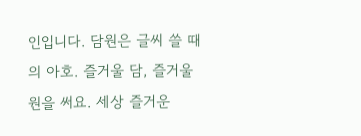인입니다. 담원은 글씨 쓸 때의 아호. 즐거울 담, 즐거울 원을 써요. 세상 즐거운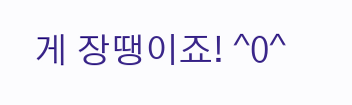게 장땡이죠! ^0^